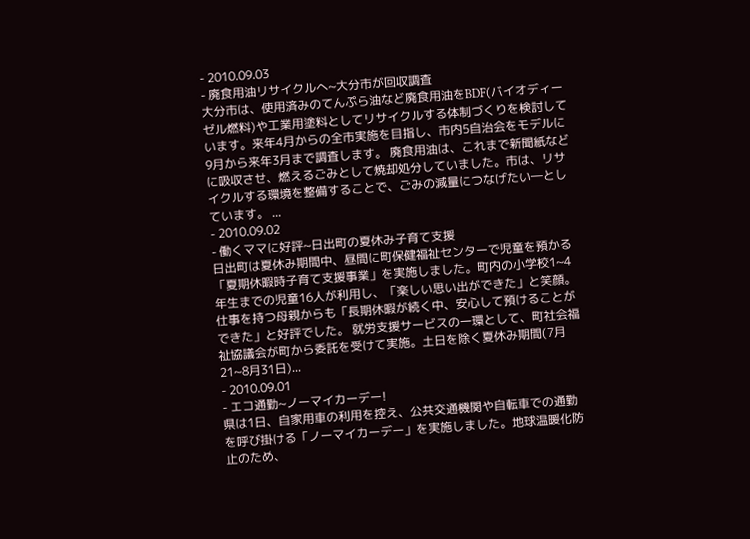- 2010.09.03
- 廃食用油リサイクルへ~大分市が回収調査
大分市は、使用済みのてんぷら油など廃食用油をBDF(バイオディーゼル燃料)や工業用塗料としてリサイクルする体制づくりを検討しています。来年4月からの全市実施を目指し、市内5自治会をモデルに9月から来年3月まで調査します。 廃食用油は、これまで新聞紙などに吸収させ、燃えるごみとして焼却処分していました。市は、リサイクルする環境を整備することで、ごみの減量につなげたい―としています。 ...
- 2010.09.02
- 働くママに好評~日出町の夏休み子育て支援
日出町は夏休み期間中、昼間に町保健福祉センターで児童を預かる「夏期休暇時子育て支援事業」を実施しました。町内の小学校1~4年生までの児童16人が利用し、「楽しい思い出ができた」と笑顔。仕事を持つ母親からも「長期休暇が続く中、安心して預けることができた」と好評でした。 就労支援サービスの一環として、町社会福祉協議会が町から委託を受けて実施。土日を除く夏休み期間(7月21~8月31日)...
- 2010.09.01
- エコ通勤~ノーマイカーデー!
県は1日、自家用車の利用を控え、公共交通機関や自転車での通勤を呼び掛ける「ノーマイカーデー」を実施しました。地球温暖化防止のため、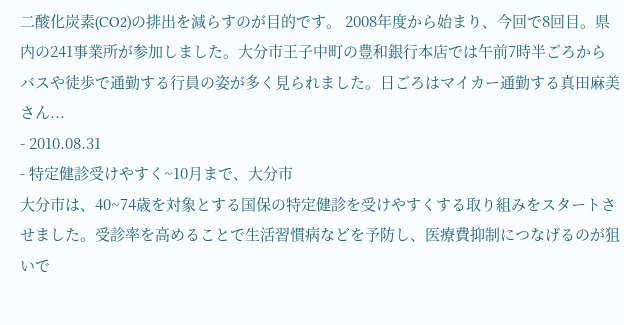二酸化炭素(CO2)の排出を減らすのが目的です。 2008年度から始まり、今回で8回目。県内の241事業所が参加しました。大分市王子中町の豊和銀行本店では午前7時半ごろからバスや徒歩で通勤する行員の姿が多く見られました。日ごろはマイカー通勤する真田麻美さん...
- 2010.08.31
- 特定健診受けやすく~10月まで、大分市
大分市は、40~74歳を対象とする国保の特定健診を受けやすくする取り組みをスタートさせました。受診率を高めることで生活習慣病などを予防し、医療費抑制につなげるのが狙いで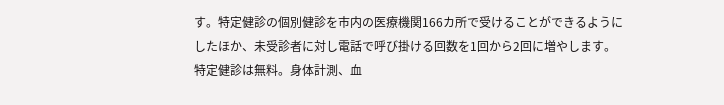す。特定健診の個別健診を市内の医療機関166カ所で受けることができるようにしたほか、未受診者に対し電話で呼び掛ける回数を1回から2回に増やします。 特定健診は無料。身体計測、血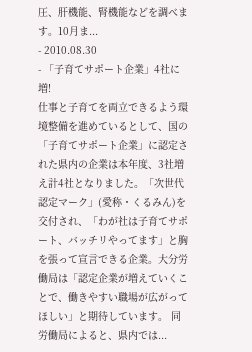圧、肝機能、腎機能などを調べます。10月ま...
- 2010.08.30
- 「子育てサポート企業」4社に増!
仕事と子育てを両立できるよう環境整備を進めているとして、国の「子育てサポート企業」に認定された県内の企業は本年度、3社増え計4社となりました。「次世代認定マーク」(愛称・くるみん)を交付され、「わが社は子育てサポート、バッチリやってます」と胸を張って宣言できる企業。大分労働局は「認定企業が増えていくことで、働きやすい職場が広がってほしい」と期待しています。 同労働局によると、県内では...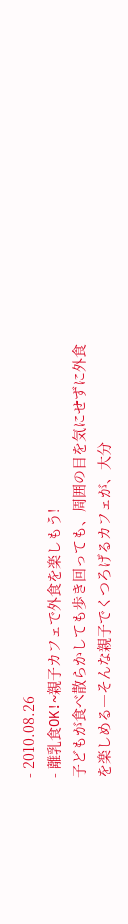- 2010.08.26
- 離乳食OK!~親子カフェで外食を楽しもう!
子どもが食べ散らかしても歩き回っても、周囲の目を気にせずに外食を楽しめる―そんな親子でくつろげるカフェが、大分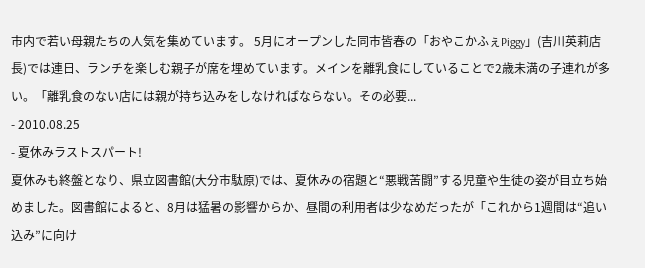市内で若い母親たちの人気を集めています。 5月にオープンした同市皆春の「おやこかふぇPiggy」(吉川英莉店長)では連日、ランチを楽しむ親子が席を埋めています。メインを離乳食にしていることで2歳未満の子連れが多い。「離乳食のない店には親が持ち込みをしなければならない。その必要...
- 2010.08.25
- 夏休みラストスパート!
夏休みも終盤となり、県立図書館(大分市駄原)では、夏休みの宿題と“悪戦苦闘”する児童や生徒の姿が目立ち始めました。図書館によると、8月は猛暑の影響からか、昼間の利用者は少なめだったが「これから1週間は“追い込み”に向け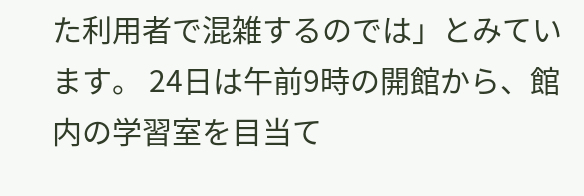た利用者で混雑するのでは」とみています。 24日は午前9時の開館から、館内の学習室を目当て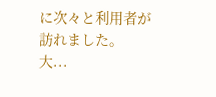に次々と利用者が訪れました。大...